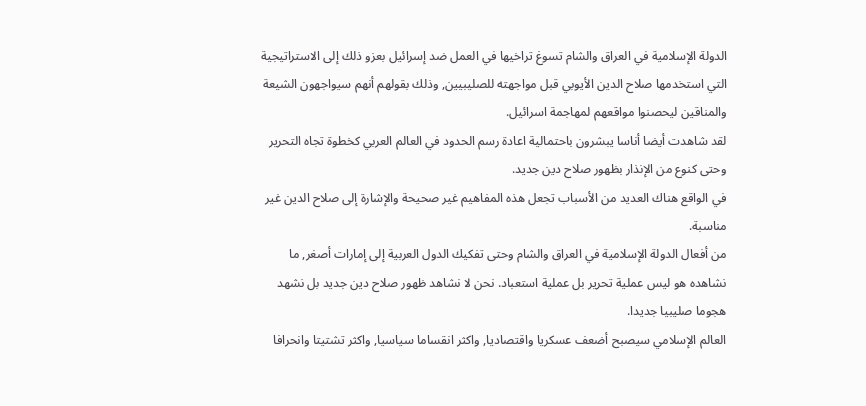الدولة الإسلامية في العراق والشام تسوغ تراخيها في العمل ضد إسرائيل بعزو ذلك إلى الاستراتيجية التي استخدمها صلاح الدين الأيوبي قبل مواجهته للصليبيين, وذلك بقولهم أنهم سيواجهون الشيعة والمناقين ليحصنوا مواقعهم لمهاجمة اسرائيل.
لقد شاهدت أيضا أناسا يبشرون باحتمالية اعادة رسم الحدود في العالم العربي كخطوة تجاه التحرير وحتى كنوع من الإنذار بظهور صلاح دين جديد.
في الواقع هناك العديد من الأسباب تجعل هذه المفاهيم غير صحيحة والإشارة إلى صلاح الدين غير مناسبة.
من أفعال الدولة الإسلامية في العراق والشام وحتى تفكيك الدول العربية إلى إمارات أصغر, ما نشاهده هو ليس عملية تحرير بل عملية استعباد. نحن لا نشاهد ظهور صلاح دين جديد بل نشهد هجوما صليبيا جديدا.
العالم الإسلامي سيصبح أضعف عسكريا واقتصاديا, واكثر انقساما سياسيا, واكثر تشتيتا وانحرافا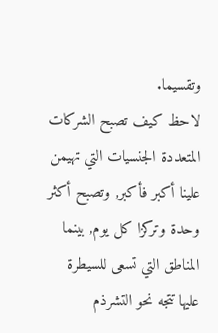وتقسيما.
لاحظ كيف تصبح الشركات المتعددة الجنسيات التي تهيمن علينا أكبر فأكبر, وتصبح أكثر وحدة وتركزا كل يوم, بينما المناطق التي تسعى للسيطرة عليها تتجه نحو التشرذم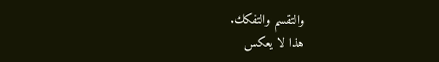والتقسم والتفكك.
هذا لا يعكس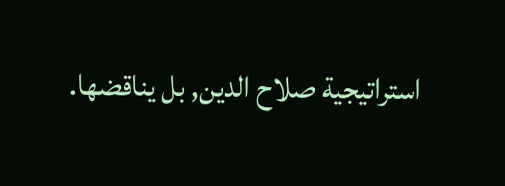استراتيجية صلاح الدين, بل يناقضها.